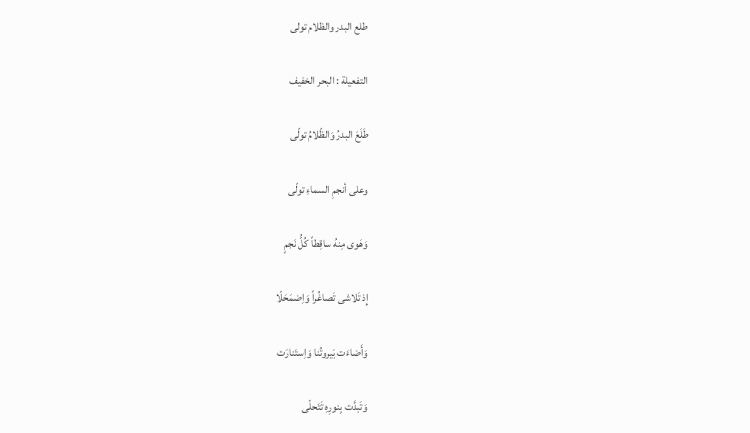طلع البدر والظلام تولى

التفعيلة : البحر الخفيف

طَلَعَ البدرُ وَالظّلامُ تولّى

وعلى أنجمِ السماءِ تولّى

وَهَوى مِنهُ ساقِطاً كُلُّ نَجمٍ

إِذ تَلاشى تَصاغُراً وَاِضمَحَلّا

وَأَضاءَت بَيروتُنا وَاِستَنارَت

وَتَبدَّت بِنورِهِ تَتَحلّى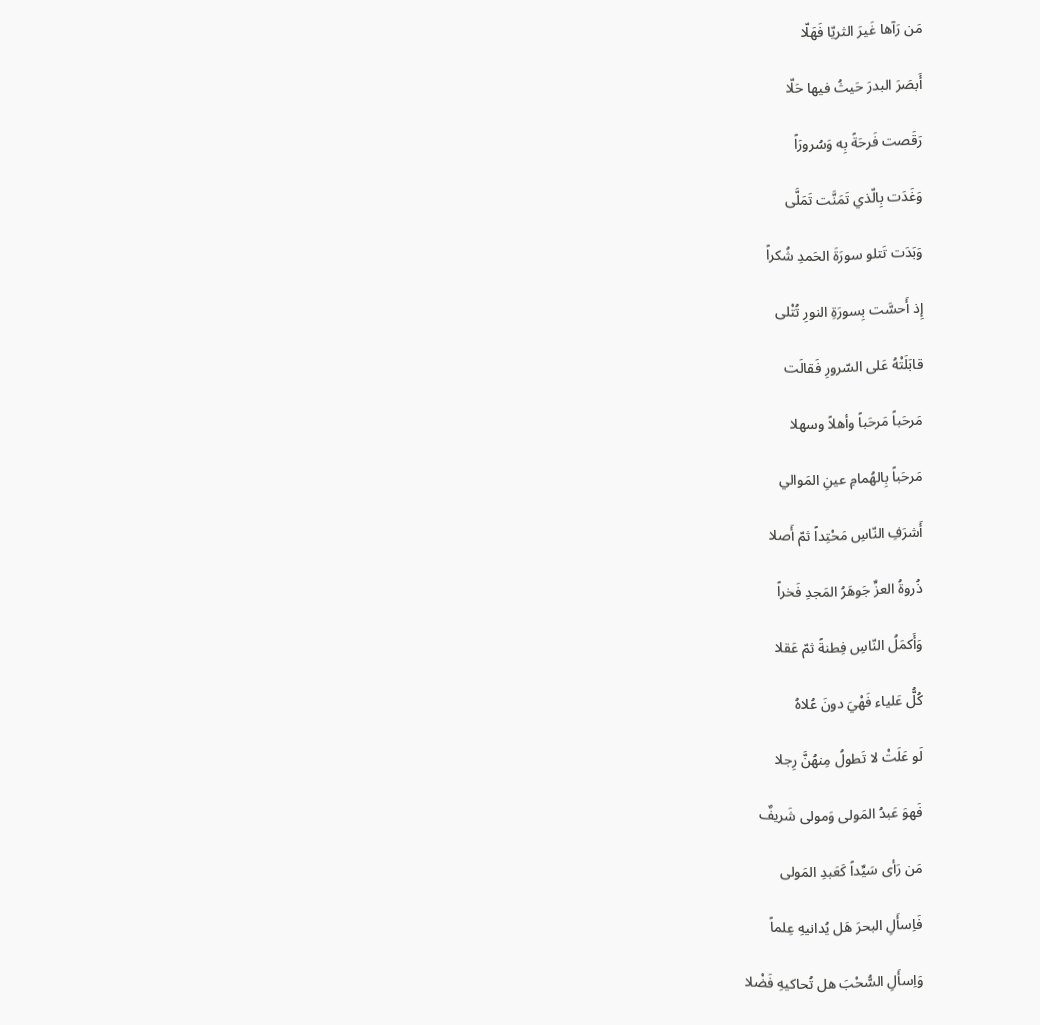مَن رَآها غَيرَ الثريّا فَهَلّا

أَبصَرَ البدرَ حَيثُ فيها حَلّا

رَقَصت فَرحَةً بِه وَسُرورَاً

وَغَدَت بِالّذي تَمَنَّت تَمَلَّى

وَبَدَت تَتلو سورَةَ الحَمدِ شُكراً

إِذ أَحسَّت بِسورَةِ النورِ تُتْلى

قابَلَتْهُ عَلى السّرورِ فَقالَت

مَرحَباً مَرحَباً وأهلاً وسهلا

مَرحَباً بِالهُمامِ عينِ المَوالي

أَشرَفِ النّاسِ مَحْتِداً ثمّ أَصلا

ذُروةُ العزِّ جَوهَرُ المَجدِ فَخراً

وَأَكمَلُ النّاسِ فِطنةً ثمّ عَقلا

كُلُّ عَلياء فَهْيَ دونَ عُلاهُ

لَو عَلَتْ لا تَطولُ مِنهُنَّ رِجلا

فَهوَ عَبدُ المَولى وَمولى شَريفٌ

مَن رَأى سَيِّداً كَعَبدِ المَولى

فَاِسأَلِ البحرَ هَل يُدانيهِ عِلماً

وَاِسأَلِ السُّحْبَ هل تُحاكيهِ فَضْلا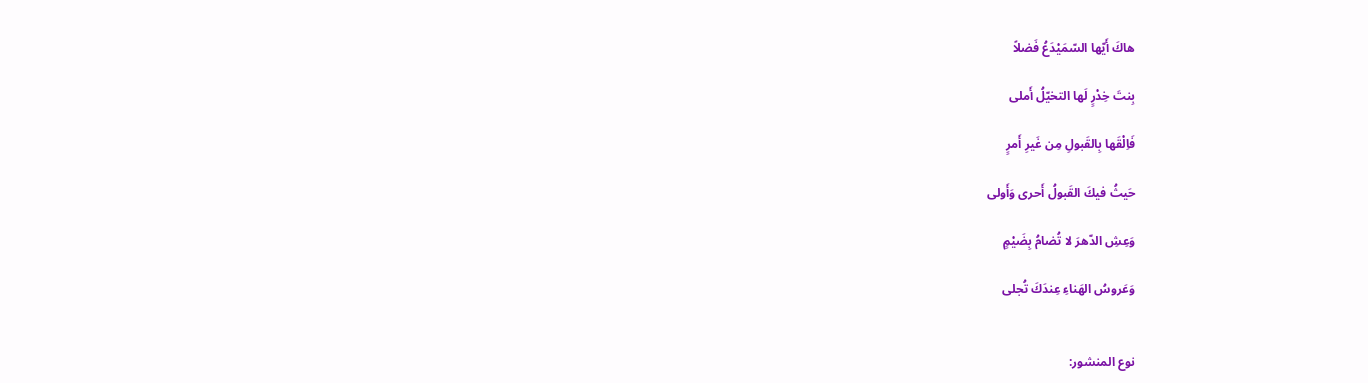هاكَ أَيّها السّمَيْدَعُ فَضلاً

بِنتَ خِدْرٍ لَها التخيّلُ أَملى

فَاِلْقَها بِالقَبولِ مِن غَيرِ أَمرٍ

حَيثُ فيكَ القَبولُ أَحرى وَأَولى

وَعِشِ الدّهرَ لا تُضامُ بِضَيْمٍ

وَعَروسُ الهَناءِ عِندَكَ تُجلى


نوع المنشور: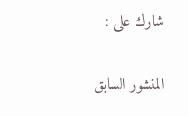شارك على :

المنشور السابق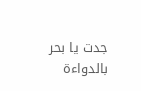جدت يا بحر بالدواءة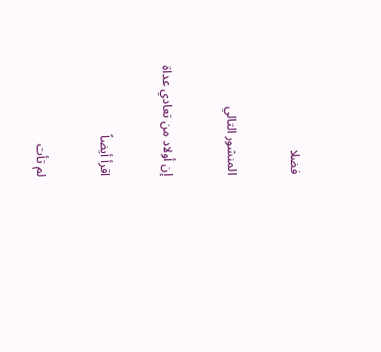فضلا

المنشور التالي

إن أولاد من تعادي عداة

اقرأ أيضاً

لم تأت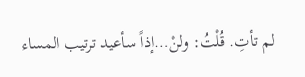لم تأتِ. قُلْتُ: ولنْ…إذاً سأعيد ترتيب المساء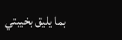بما يليق بخيبتي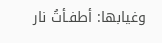وغيابها: أطفـأتُ نار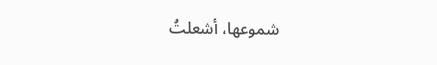شموعها، أشعلتُ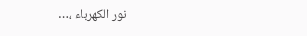نور الكهرباء ،…